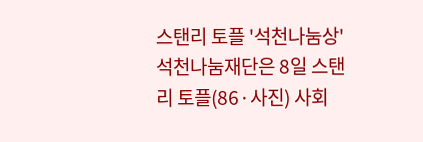스탠리 토플 '석천나눔상'
석천나눔재단은 8일 스탠리 토플(86·사진) 사회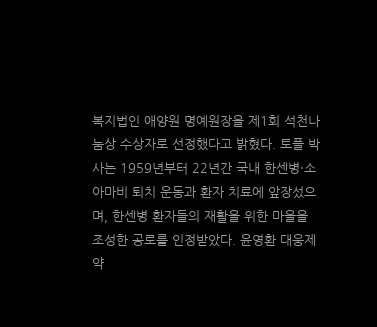복지법인 애양원 명예원장을 제1회 석천나눔상 수상자로 선정했다고 밝혔다. 토플 박사는 1959년부터 22년간 국내 한센병·소아마비 퇴치 운동과 환자 치료에 앞장섰으며, 한센병 환자들의 재활을 위한 마을을 조성한 공로를 인정받았다. 윤영환 대웅제약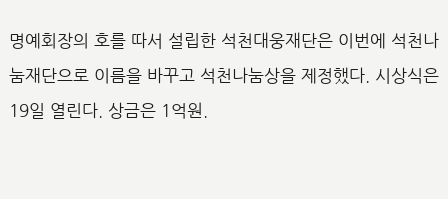명예회장의 호를 따서 설립한 석천대웅재단은 이번에 석천나눔재단으로 이름을 바꾸고 석천나눔상을 제정했다. 시상식은 19일 열린다. 상금은 1억원.